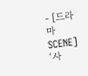- [드라마 SCENE] ‘사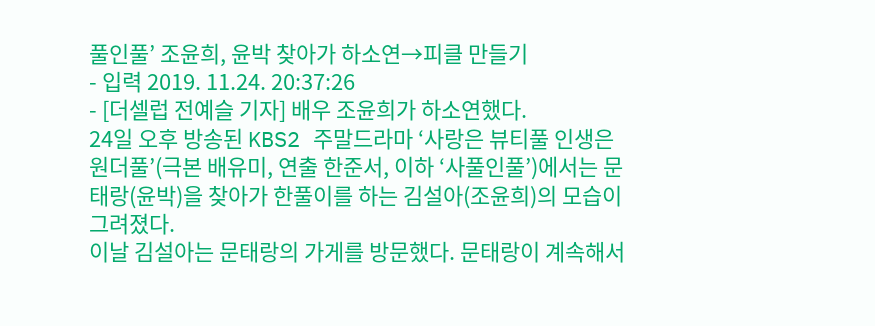풀인풀’ 조윤희, 윤박 찾아가 하소연→피클 만들기
- 입력 2019. 11.24. 20:37:26
- [더셀럽 전예슬 기자] 배우 조윤희가 하소연했다.
24일 오후 방송된 KBS2 주말드라마 ‘사랑은 뷰티풀 인생은 원더풀’(극본 배유미, 연출 한준서, 이하 ‘사풀인풀’)에서는 문태랑(윤박)을 찾아가 한풀이를 하는 김설아(조윤희)의 모습이 그려졌다.
이날 김설아는 문태랑의 가게를 방문했다. 문태랑이 계속해서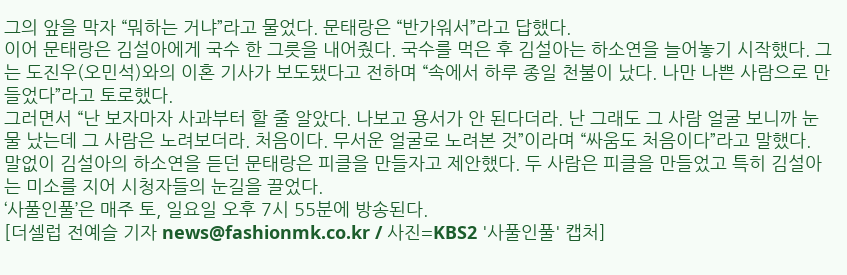그의 앞을 막자 “뭐하는 거냐”라고 물었다. 문태랑은 “반가워서”라고 답했다.
이어 문태랑은 김설아에게 국수 한 그릇을 내어줬다. 국수를 먹은 후 김설아는 하소연을 늘어놓기 시작했다. 그는 도진우(오민석)와의 이혼 기사가 보도됐다고 전하며 “속에서 하루 종일 천불이 났다. 나만 나쁜 사람으로 만들었다”라고 토로했다.
그러면서 “난 보자마자 사과부터 할 줄 알았다. 나보고 용서가 안 된다더라. 난 그래도 그 사람 얼굴 보니까 눈물 났는데 그 사람은 노려보더라. 처음이다. 무서운 얼굴로 노려본 것”이라며 “싸움도 처음이다”라고 말했다.
말없이 김설아의 하소연을 듣던 문태랑은 피클을 만들자고 제안했다. 두 사람은 피클을 만들었고 특히 김설아는 미소를 지어 시청자들의 눈길을 끌었다.
‘사풀인풀’은 매주 토, 일요일 오후 7시 55분에 방송된다.
[더셀럽 전예슬 기자 news@fashionmk.co.kr / 사진=KBS2 '사풀인풀' 캡처]